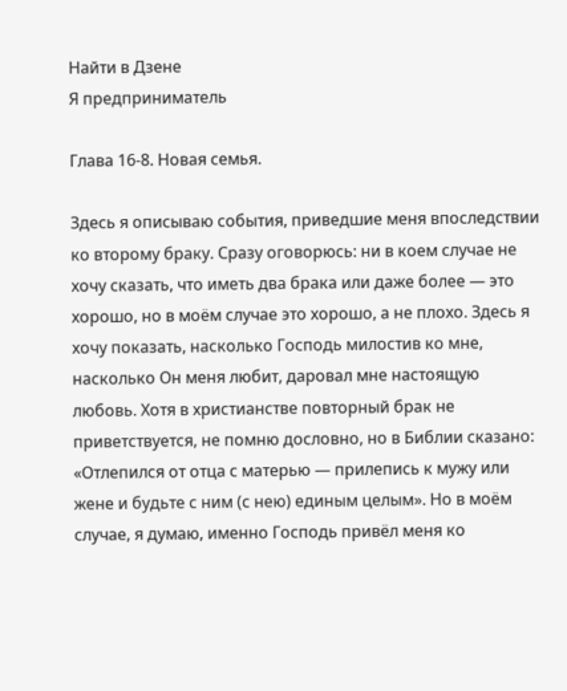Найти в Дзене
Я предприниматель

Глава 16-8. Новая семья.

Здесь я описываю события, приведшие меня впоследствии ко второму браку. Сразу оговорюсь: ни в коем случае не хочу сказать, что иметь два брака или даже более — это хорошо, но в моём случае это хорошо, а не плохо. Здесь я хочу показать, насколько Господь милостив ко мне, насколько Он меня любит, даровал мне настоящую любовь. Хотя в христианстве повторный брак не приветствуется, не помню дословно, но в Библии сказано: «Отлепился от отца с матерью — прилепись к мужу или жене и будьте с ним (с нею) единым целым». Но в моём случае, я думаю, именно Господь привёл меня ко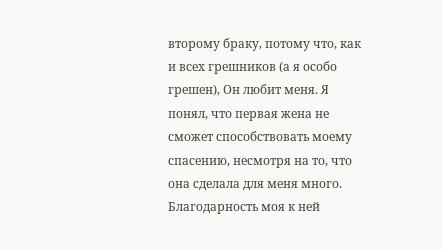второму браку, потому что, как и всех грешников (а я особо грешен), Он любит меня. Я понял, что первая жена не сможет способствовать моему спасению, несмотря на то, что она сделала для меня много. Благодарность моя к ней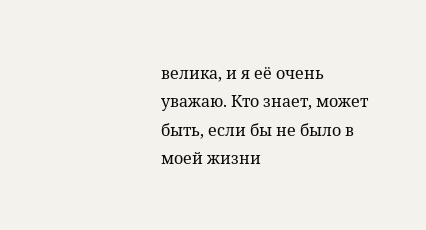велика, и я её очень уважаю. Кто знает, может быть, если бы не было в моей жизни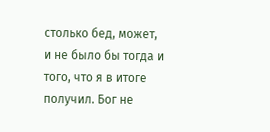столько бед, может, и не было бы тогда и того, что я в итоге получил. Бог не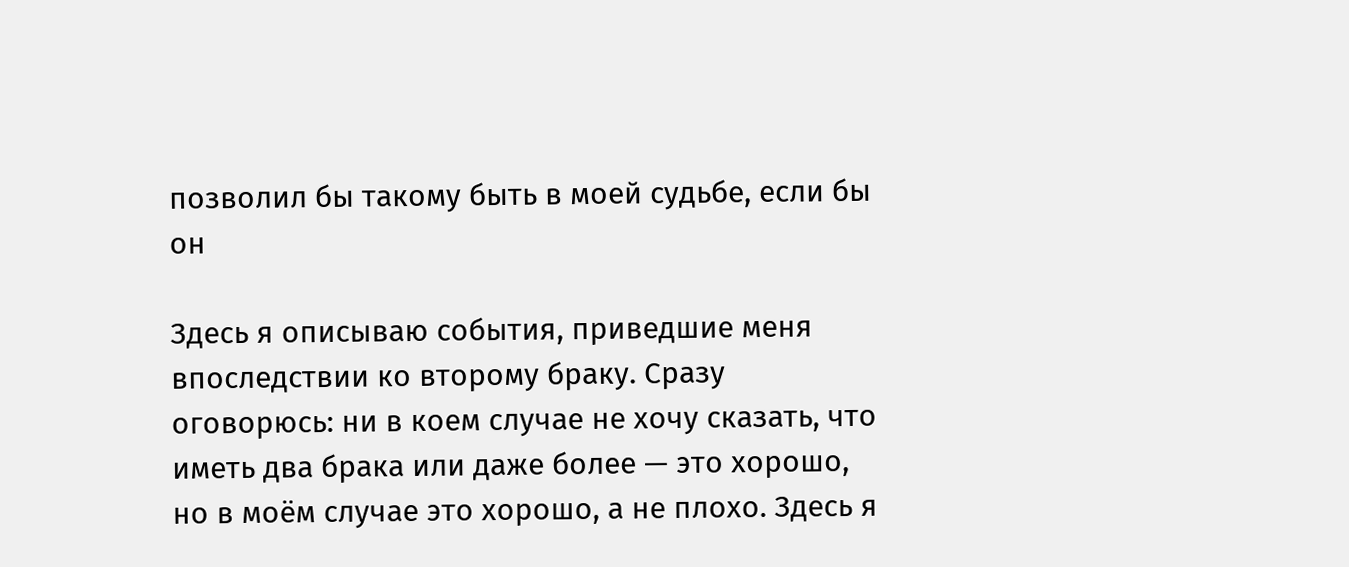позволил бы такому быть в моей судьбе, если бы он

Здесь я описываю события, приведшие меня впоследствии ко второму браку. Сразу оговорюсь: ни в коем случае не хочу сказать, что иметь два брака или даже более — это хорошо, но в моём случае это хорошо, а не плохо. Здесь я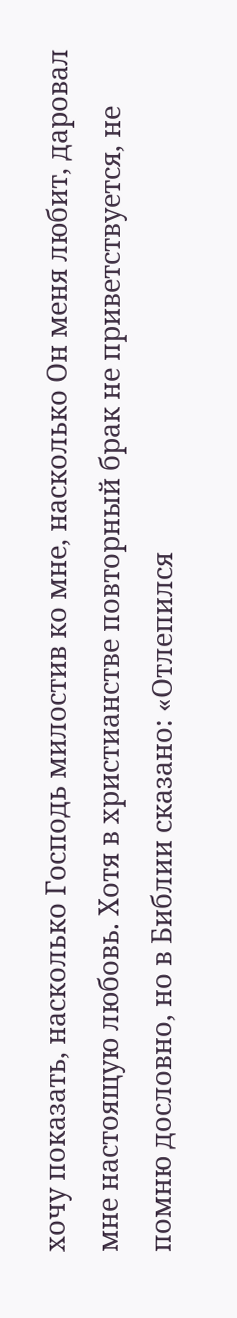хочу показать, насколько Господь милостив ко мне, насколько Он меня любит, даровал мне настоящую любовь. Хотя в христианстве повторный брак не приветствуется, не помню дословно, но в Библии сказано: «Отлепился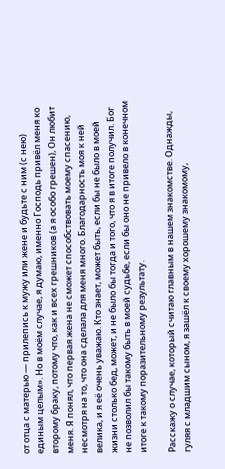от отца с матерью — прилепись к мужу или жене и будьте с ним (с нею) единым целым». Но в моём случае, я думаю, именно Господь привёл меня ко второму браку, потому что, как и всех грешников (а я особо грешен), Он любит меня. Я понял, что первая жена не сможет способствовать моему спасению, несмотря на то, что она сделала для меня много. Благодарность моя к ней велика, и я её очень уважаю. Кто знает, может быть, если бы не было в моей жизни столько бед, может, и не было бы тогда и того, что я в итоге получил. Бог не позволил бы такому быть в моей судьбе, если бы оно не привело в конечном итоге к такому поразительному результату.

Расскажу о случае, который считаю главным в нашем знакомстве. Однажды, гуляя с младшим сыном, я зашёл к своему хорошему знакомому,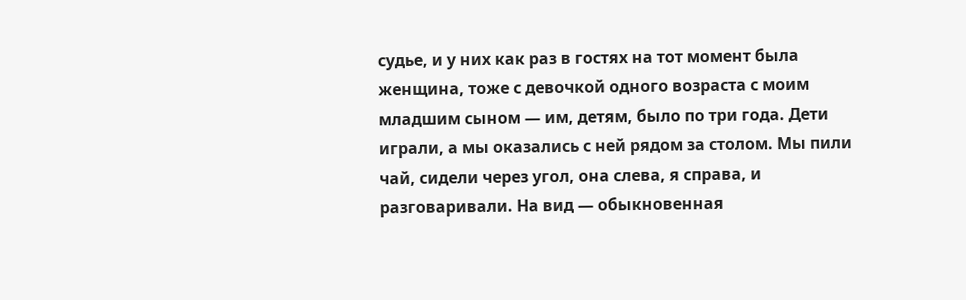судье, и у них как раз в гостях на тот момент была женщина, тоже с девочкой одного возраста с моим младшим сыном — им, детям, было по три года. Дети играли, а мы оказались с ней рядом за столом. Мы пили чай, сидели через угол, она слева, я справа, и разговаривали. На вид — обыкновенная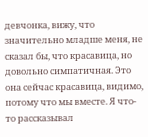девчонка, вижу, что значительно младше меня, не сказал бы, что красавица, но довольно симпатичная. Это она сейчас красавица, видимо, потому что мы вместе. Я что-то рассказывал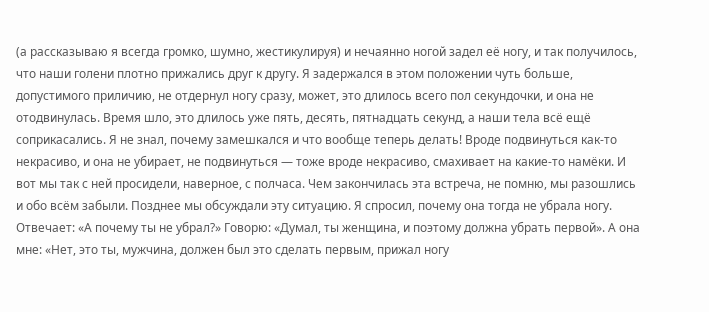(а рассказываю я всегда громко, шумно, жестикулируя) и нечаянно ногой задел её ногу, и так получилось, что наши голени плотно прижались друг к другу. Я задержался в этом положении чуть больше, допустимого приличию, не отдернул ногу сразу, может, это длилось всего пол секундочки, и она не отодвинулась. Время шло, это длилось уже пять, десять, пятнадцать секунд, а наши тела всё ещё соприкасались. Я не знал, почему замешкался и что вообще теперь делать! Вроде подвинуться как-то некрасиво, и она не убирает, не подвинуться — тоже вроде некрасиво, смахивает на какие-то намёки. И вот мы так с ней просидели, наверное, с полчаса. Чем закончилась эта встреча, не помню, мы разошлись и обо всём забыли. Позднее мы обсуждали эту ситуацию. Я спросил, почему она тогда не убрала ногу. Отвечает: «А почему ты не убрал?» Говорю: «Думал, ты женщина, и поэтому должна убрать первой». А она мне: «Нет, это ты, мужчина, должен был это сделать первым, прижал ногу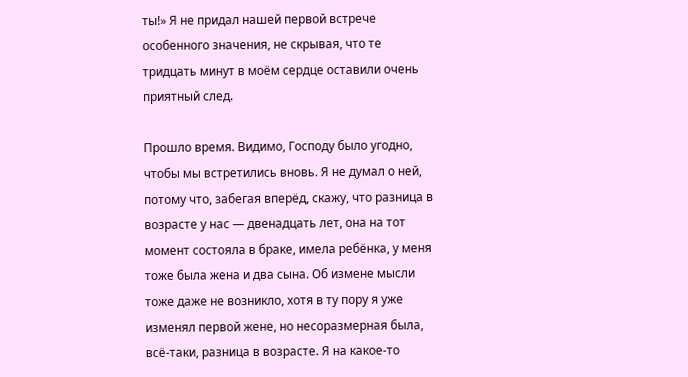ты!» Я не придал нашей первой встрече особенного значения, не скрывая, что те тридцать минут в моём сердце оставили очень приятный след.

Прошло время. Видимо, Господу было угодно, чтобы мы встретились вновь. Я не думал о ней, потому что, забегая вперёд, скажу, что разница в возрасте у нас — двенадцать лет, она на тот момент состояла в браке, имела ребёнка, у меня тоже была жена и два сына. Об измене мысли тоже даже не возникло, хотя в ту пору я уже изменял первой жене, но несоразмерная была, всё-таки, разница в возрасте. Я на какое-то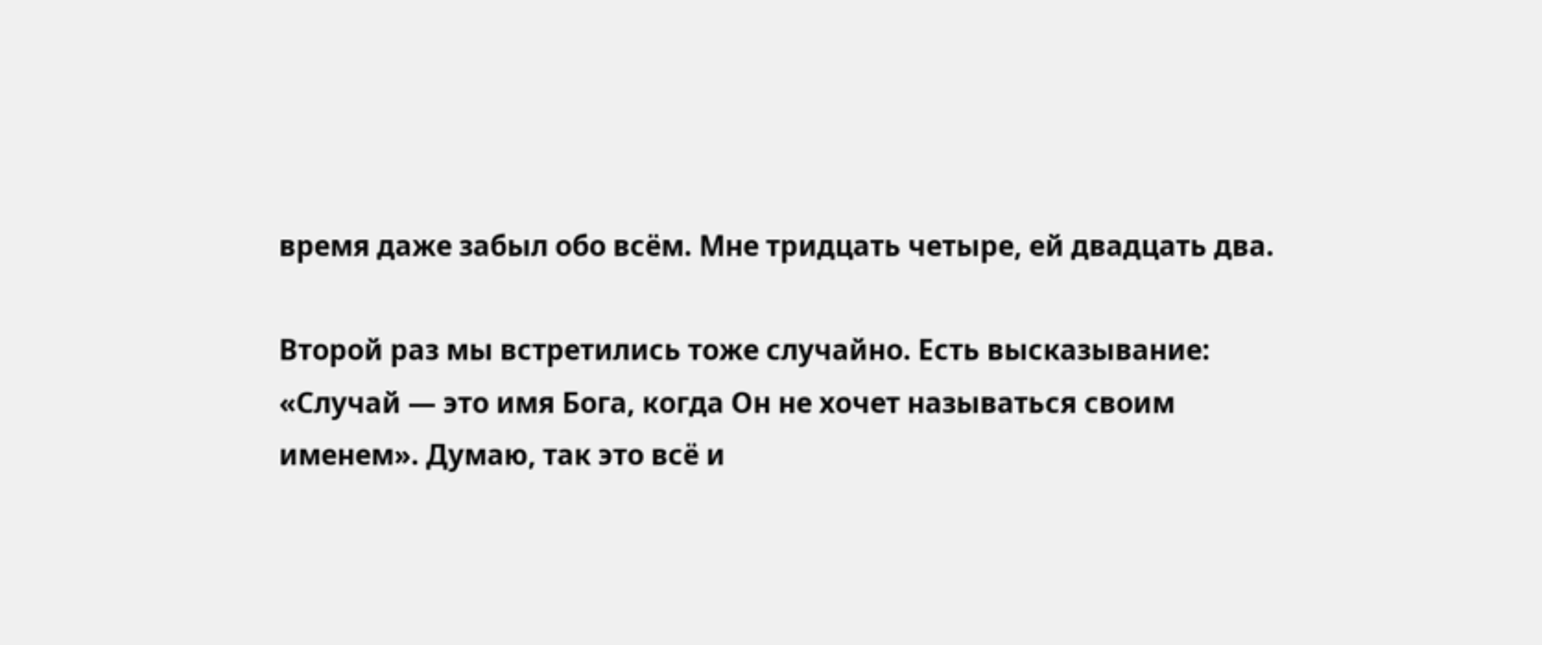время даже забыл обо всём. Мне тридцать четыре, ей двадцать два.

Второй раз мы встретились тоже случайно. Есть высказывание: «Случай — это имя Бога, когда Он не хочет называться своим именем». Думаю, так это всё и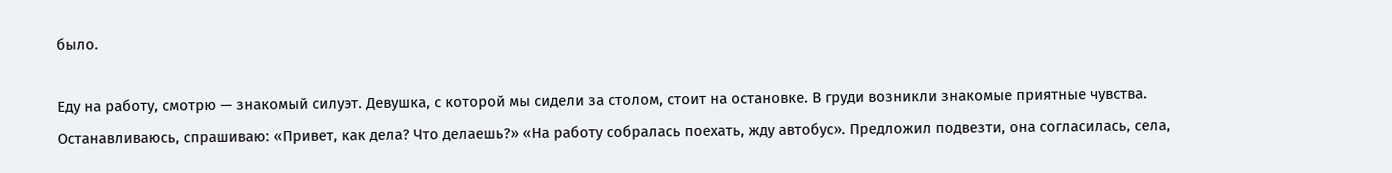было.

Еду на работу, смотрю — знакомый силуэт. Девушка, с которой мы сидели за столом, стоит на остановке. В груди возникли знакомые приятные чувства. Останавливаюсь, спрашиваю: «Привет, как дела? Что делаешь?» «На работу собралась поехать, жду автобус». Предложил подвезти, она согласилась, села,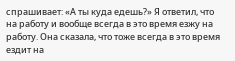спрашивает: «А ты куда едешь?» Я ответил, что на работу и вообще всегда в это время езжу на работу. Она сказала, что тоже всегда в это время ездит на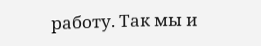работу. Так мы и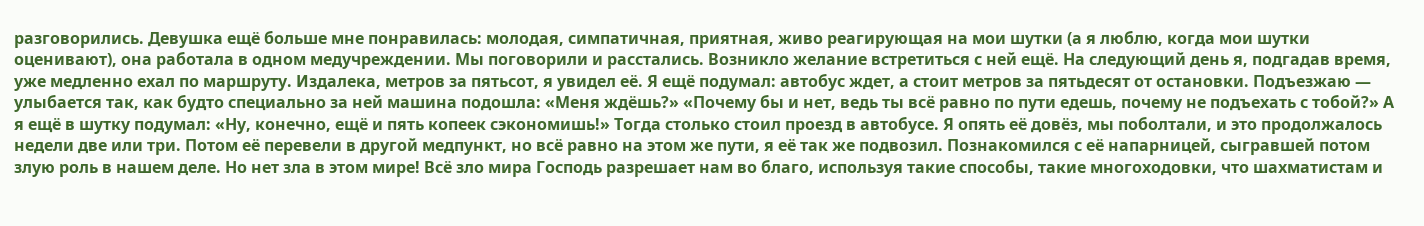разговорились. Девушка ещё больше мне понравилась: молодая, симпатичная, приятная, живо реагирующая на мои шутки (а я люблю, когда мои шутки оценивают), она работала в одном медучреждении. Мы поговорили и расстались. Возникло желание встретиться с ней ещё. На следующий день я, подгадав время, уже медленно ехал по маршруту. Издалека, метров за пятьсот, я увидел её. Я ещё подумал: автобус ждет, а стоит метров за пятьдесят от остановки. Подъезжаю — улыбается так, как будто специально за ней машина подошла: «Меня ждёшь?» «Почему бы и нет, ведь ты всё равно по пути едешь, почему не подъехать с тобой?» А я ещё в шутку подумал: «Ну, конечно, ещё и пять копеек сэкономишь!» Тогда столько стоил проезд в автобусе. Я опять её довёз, мы поболтали, и это продолжалось недели две или три. Потом её перевели в другой медпункт, но всё равно на этом же пути, я её так же подвозил. Познакомился с её напарницей, сыгравшей потом злую роль в нашем деле. Но нет зла в этом мире! Всё зло мира Господь разрешает нам во благо, используя такие способы, такие многоходовки, что шахматистам и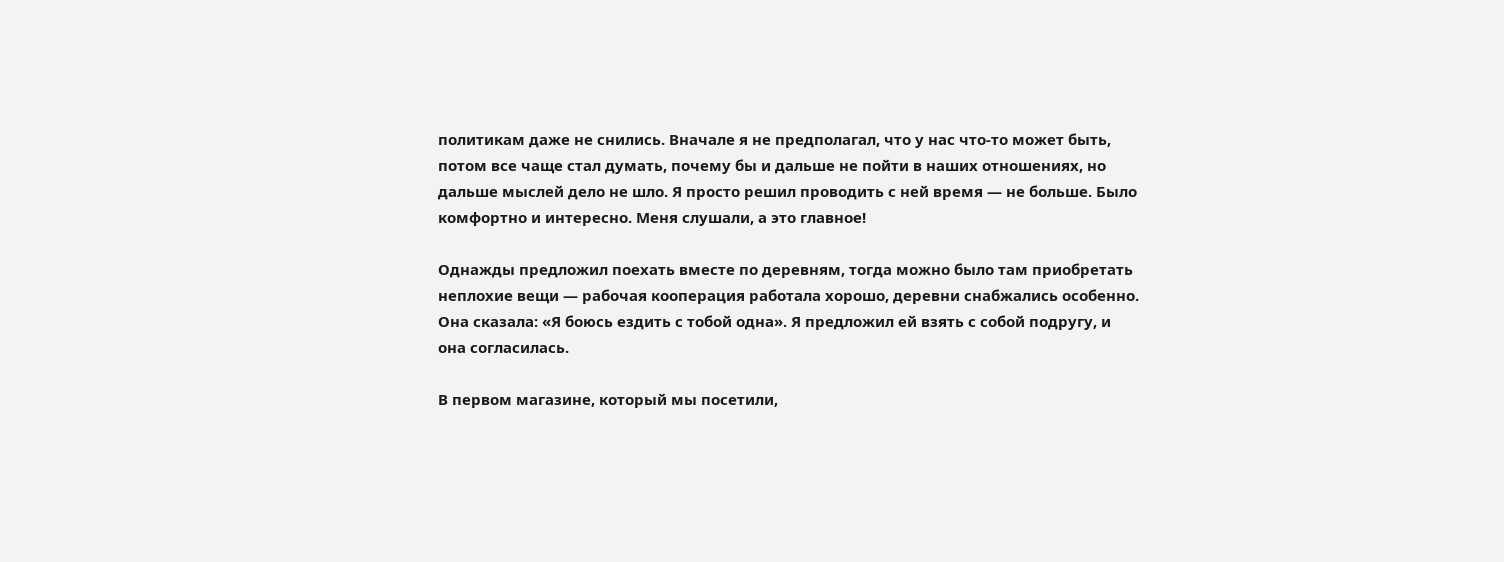политикам даже не снились. Вначале я не предполагал, что у нас что-то может быть, потом все чаще стал думать, почему бы и дальше не пойти в наших отношениях, но дальше мыслей дело не шло. Я просто решил проводить с ней время — не больше. Было комфортно и интересно. Меня слушали, а это главное!

Однажды предложил поехать вместе по деревням, тогда можно было там приобретать неплохие вещи — рабочая кооперация работала хорошо, деревни снабжались особенно. Она сказала: «Я боюсь ездить с тобой одна». Я предложил ей взять с собой подругу, и она согласилась.

В первом магазине, который мы посетили,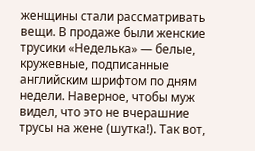женщины стали рассматривать вещи. В продаже были женские трусики «Неделька» — белые, кружевные, подписанные английским шрифтом по дням недели. Наверное, чтобы муж видел, что это не вчерашние трусы на жене (шутка!). Так вот,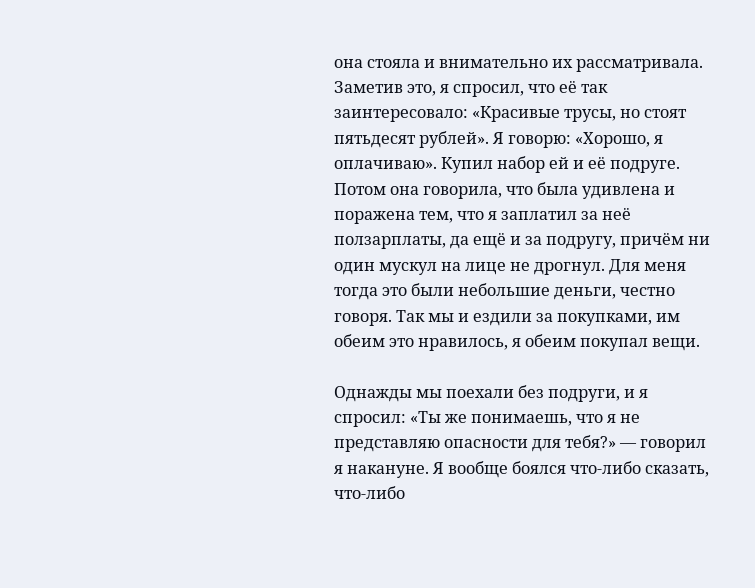она стояла и внимательно их рассматривала. Заметив это, я спросил, что её так заинтересовало: «Красивые трусы, но стоят пятьдесят рублей». Я говорю: «Хорошо, я оплачиваю». Купил набор ей и её подруге. Потом она говорила, что была удивлена и поражена тем, что я заплатил за неё ползарплаты, да ещё и за подругу, причём ни один мускул на лице не дрогнул. Для меня тогда это были небольшие деньги, честно говоря. Так мы и ездили за покупками, им обеим это нравилось, я обеим покупал вещи.

Однажды мы поехали без подруги, и я спросил: «Ты же понимаешь, что я не представляю опасности для тебя?» — говорил я накануне. Я вообще боялся что-либо сказать, что-либо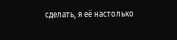сделать, я её настолько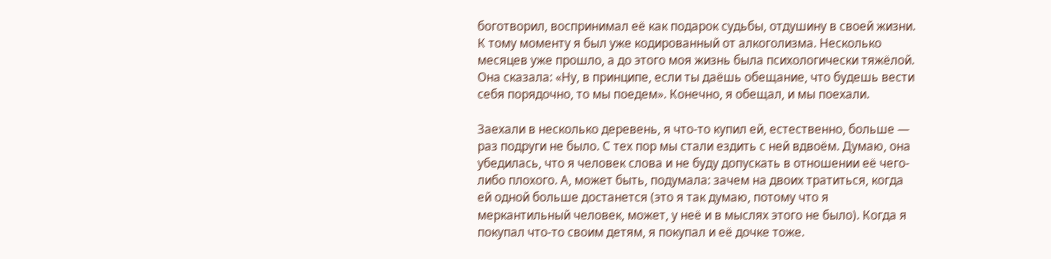боготворил, воспринимал её как подарок судьбы, отдушину в своей жизни. К тому моменту я был уже кодированный от алкоголизма. Несколько месяцев уже прошло, а до этого моя жизнь была психологически тяжёлой. Она сказала: «Ну, в принципе, если ты даёшь обещание, что будешь вести себя порядочно, то мы поедем». Конечно, я обещал, и мы поехали.

Заехали в несколько деревень, я что-то купил ей, естественно, больше — раз подруги не было. С тех пор мы стали ездить с ней вдвоём. Думаю, она убедилась, что я человек слова и не буду допускать в отношении её чего-либо плохого. А, может быть, подумала: зачем на двоих тратиться, когда ей одной больше достанется (это я так думаю, потому что я меркантильный человек, может, у неё и в мыслях этого не было). Когда я покупал что-то своим детям, я покупал и её дочке тоже.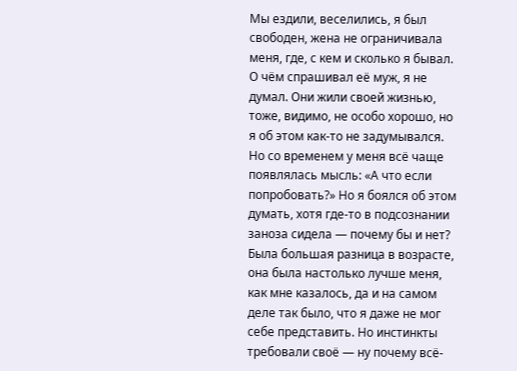Мы ездили, веселились, я был свободен, жена не ограничивала меня, где, с кем и сколько я бывал. О чём спрашивал её муж, я не думал. Они жили своей жизнью, тоже, видимо, не особо хорошо, но я об этом как-то не задумывался. Но со временем у меня всё чаще появлялась мысль: «А что если попробовать?» Но я боялся об этом думать, хотя где-то в подсознании заноза сидела — почему бы и нет? Была большая разница в возрасте, она была настолько лучше меня, как мне казалось, да и на самом деле так было, что я даже не мог себе представить. Но инстинкты требовали своё — ну почему всё-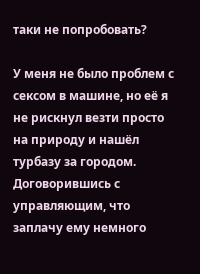таки не попробовать?

У меня не было проблем с сексом в машине, но её я не рискнул везти просто на природу и нашёл турбазу за городом. Договорившись с управляющим, что заплачу ему немного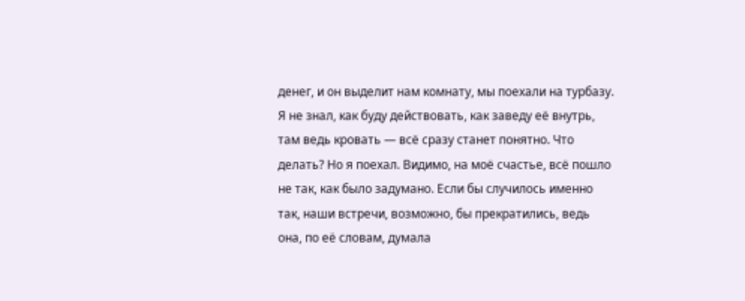денег, и он выделит нам комнату, мы поехали на турбазу. Я не знал, как буду действовать, как заведу её внутрь, там ведь кровать — всё сразу станет понятно. Что делать? Но я поехал. Видимо, на моё счастье, всё пошло не так, как было задумано. Если бы случилось именно так, наши встречи, возможно, бы прекратились, ведь она, по её словам, думала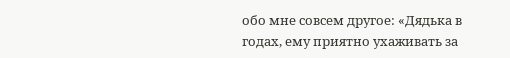обо мне совсем другое: «Дядька в годах, ему приятно ухаживать за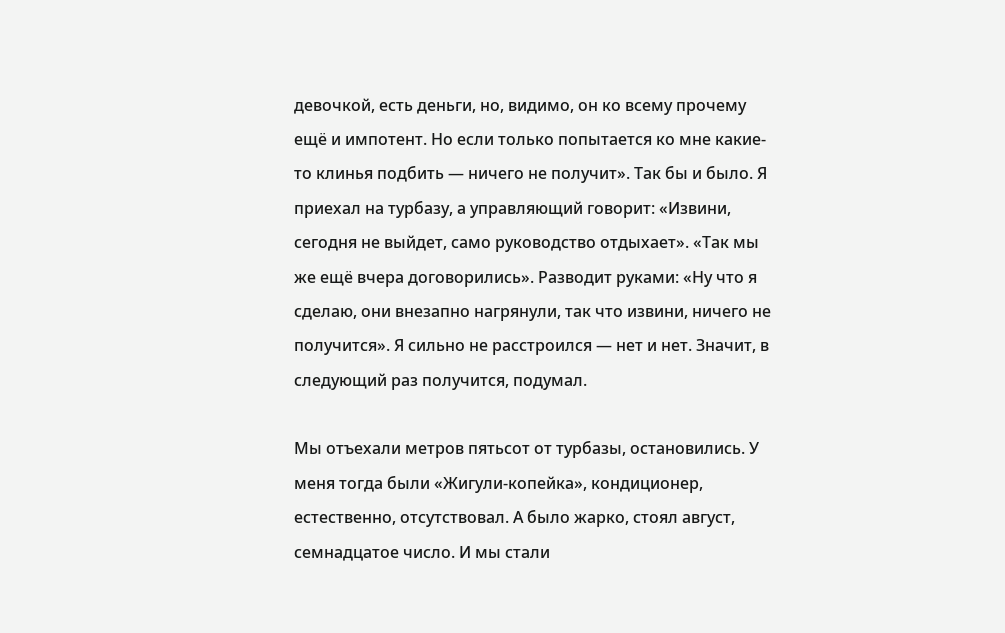девочкой, есть деньги, но, видимо, он ко всему прочему ещё и импотент. Но если только попытается ко мне какие-то клинья подбить — ничего не получит». Так бы и было. Я приехал на турбазу, а управляющий говорит: «Извини, сегодня не выйдет, само руководство отдыхает». «Так мы же ещё вчера договорились». Разводит руками: «Ну что я сделаю, они внезапно нагрянули, так что извини, ничего не получится». Я сильно не расстроился — нет и нет. Значит, в следующий раз получится, подумал.

Мы отъехали метров пятьсот от турбазы, остановились. У меня тогда были «Жигули-копейка», кондиционер, естественно, отсутствовал. А было жарко, стоял август, семнадцатое число. И мы стали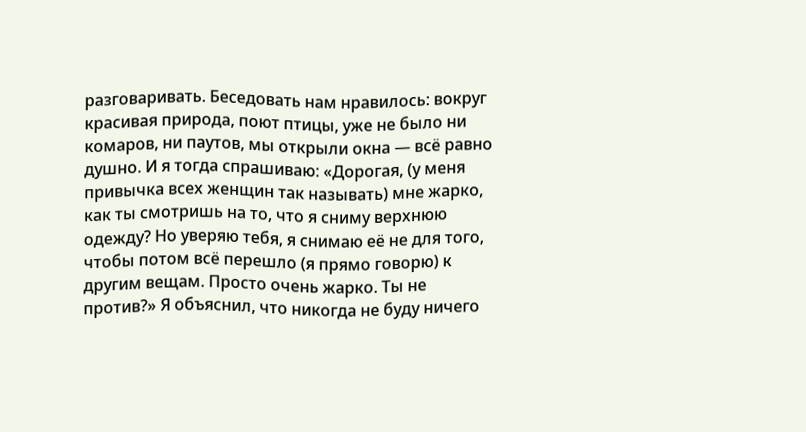разговаривать. Беседовать нам нравилось: вокруг красивая природа, поют птицы, уже не было ни комаров, ни паутов, мы открыли окна — всё равно душно. И я тогда спрашиваю: «Дорогая, (у меня привычка всех женщин так называть) мне жарко, как ты смотришь на то, что я сниму верхнюю одежду? Но уверяю тебя, я снимаю её не для того, чтобы потом всё перешло (я прямо говорю) к другим вещам. Просто очень жарко. Ты не против?» Я объяснил, что никогда не буду ничего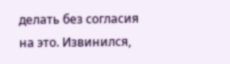делать без согласия на это. Извинился,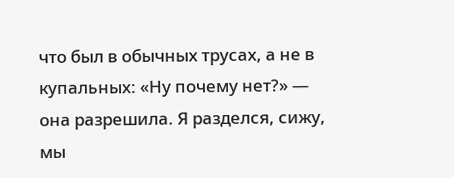что был в обычных трусах, а не в купальных: «Ну почему нет?» — она разрешила. Я разделся, сижу, мы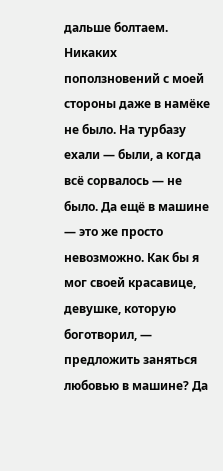дальше болтаем. Никаких поползновений с моей стороны даже в намёке не было. На турбазу ехали — были, а когда всё сорвалось — не было. Да ещё в машине — это же просто невозможно. Как бы я мог своей красавице, девушке, которую боготворил, — предложить заняться любовью в машине? Да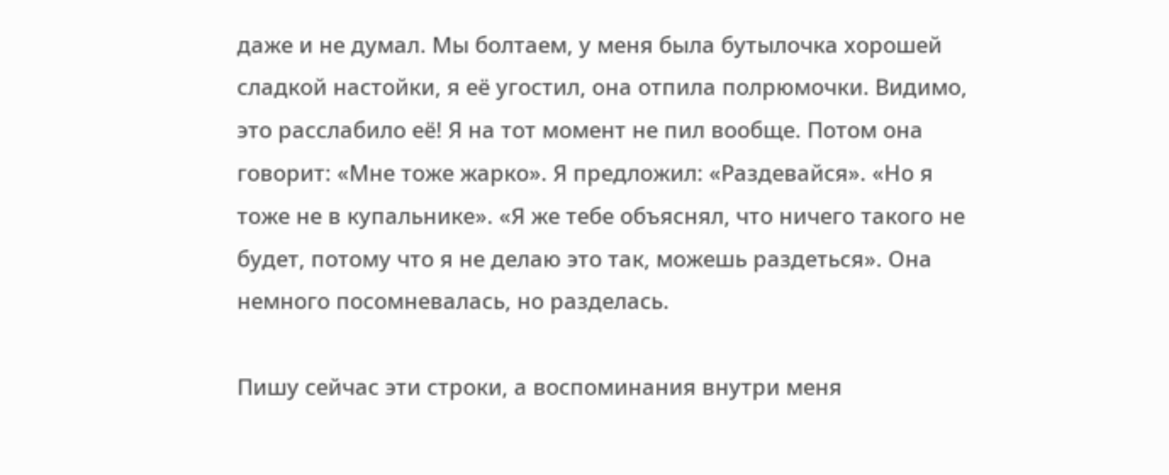даже и не думал. Мы болтаем, у меня была бутылочка хорошей сладкой настойки, я её угостил, она отпила полрюмочки. Видимо, это расслабило её! Я на тот момент не пил вообще. Потом она говорит: «Мне тоже жарко». Я предложил: «Раздевайся». «Но я тоже не в купальнике». «Я же тебе объяснял, что ничего такого не будет, потому что я не делаю это так, можешь раздеться». Она немного посомневалась, но разделась.

Пишу сейчас эти строки, а воспоминания внутри меня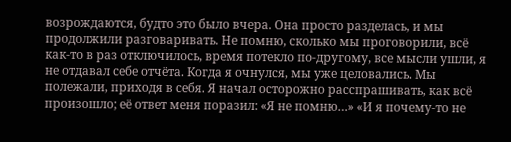возрождаются, будто это было вчера. Она просто разделась, и мы продолжили разговаривать. Не помню, сколько мы проговорили, всё как-то в раз отключилось, время потекло по-другому, все мысли ушли, я не отдавал себе отчёта. Когда я очнулся, мы уже целовались. Мы полежали, приходя в себя. Я начал осторожно расспрашивать, как всё произошло; её ответ меня поразил: «Я не помню…» «И я почему-то не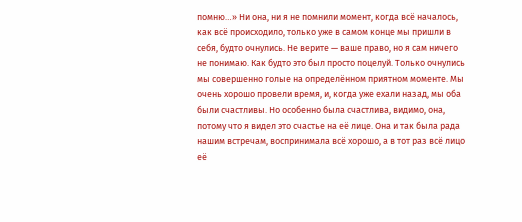помню…» Ни она, ни я не помнили момент, когда всё началось, как всё происходило, только уже в самом конце мы пришли в себя, будто очнулись. Не верите — ваше право, но я сам ничего не понимаю. Как будто это был просто поцелуй. Только очнулись мы совершенно голые на определённом приятном моменте. Мы очень хорошо провели время, и, когда уже ехали назад, мы оба были счастливы. Но особенно была счастлива, видимо, она, потому что я видел это счастье на её лице. Она и так была рада нашим встречам, воспринимала всё хорошо, а в тот раз всё лицо её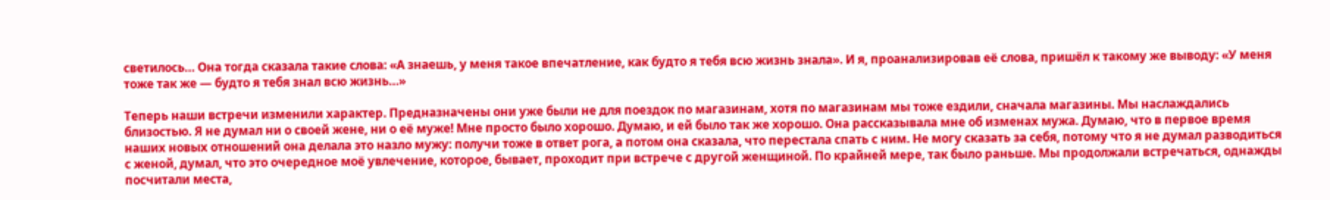светилось… Она тогда сказала такие слова: «А знаешь, у меня такое впечатление, как будто я тебя всю жизнь знала». И я, проанализировав её слова, пришёл к такому же выводу: «У меня тоже так же — будто я тебя знал всю жизнь…»

Теперь наши встречи изменили характер. Предназначены они уже были не для поездок по магазинам, хотя по магазинам мы тоже ездили, сначала магазины. Мы наслаждались близостью. Я не думал ни о своей жене, ни о её муже! Мне просто было хорошо. Думаю, и ей было так же хорошо. Она рассказывала мне об изменах мужа. Думаю, что в первое время наших новых отношений она делала это назло мужу: получи тоже в ответ рога, а потом она сказала, что перестала спать с ним. Не могу сказать за себя, потому что я не думал разводиться с женой, думал, что это очередное моё увлечение, которое, бывает, проходит при встрече с другой женщиной. По крайней мере, так было раньше. Мы продолжали встречаться, однажды посчитали места,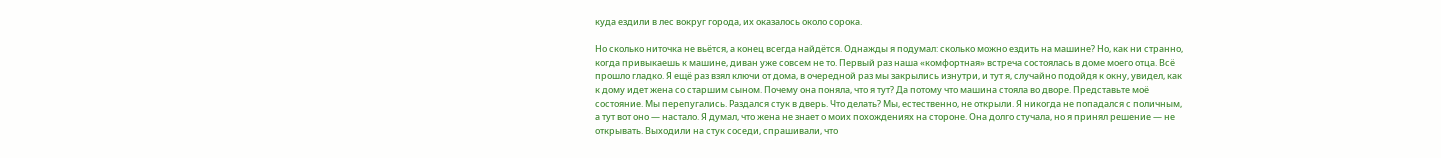куда ездили в лес вокруг города, их оказалось около сорока.

Но сколько ниточка не вьётся, а конец всегда найдётся. Однажды я подумал: сколько можно ездить на машине? Но, как ни странно, когда привыкаешь к машине, диван уже совсем не то. Первый раз наша «комфортная» встреча состоялась в доме моего отца. Всё прошло гладко. Я ещё раз взял ключи от дома, в очередной раз мы закрылись изнутри, и тут я, случайно подойдя к окну, увидел, как к дому идет жена со старшим сыном. Почему она поняла, что я тут? Да потому что машина стояла во дворе. Представьте моё состояние. Мы перепугались. Раздался стук в дверь. Что делать? Мы, естественно, не открыли. Я никогда не попадался с поличным, а тут вот оно — настало. Я думал, что жена не знает о моих похождениях на стороне. Она долго стучала, но я принял решение — не открывать. Выходили на стук соседи, спрашивали, что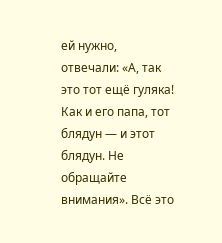ей нужно, отвечали: «А, так это тот ещё гуляка! Как и его папа, тот блядун — и этот блядун. Не обращайте внимания». Всё это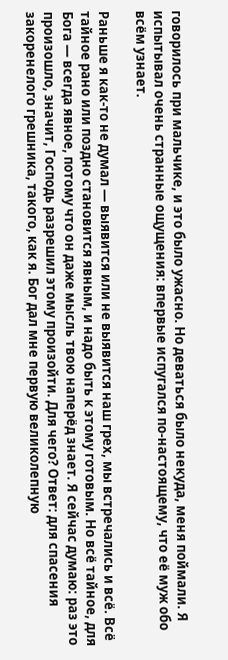говорилось при мальчике, и это было ужасно. Но деваться было некуда, меня поймали. Я испытывал очень странные ощущения: впервые испугался по-настоящему, что её муж обо всём узнает.

Раньше я как-то не думал — выявится или не выявится наш грех, мы встречались и всё. Всё тайное рано или поздно становится явным, и надо быть к этому готовым. Но всё тайное, для Бога — всегда явное, потому что он даже мысль твою наперёд знает. Я сейчас думаю: раз это произошло, значит, Господь разрешил этому произойти. Для чего? Ответ: для спасения закоренелого грешника, такого, как я. Бог дал мне первую великолепную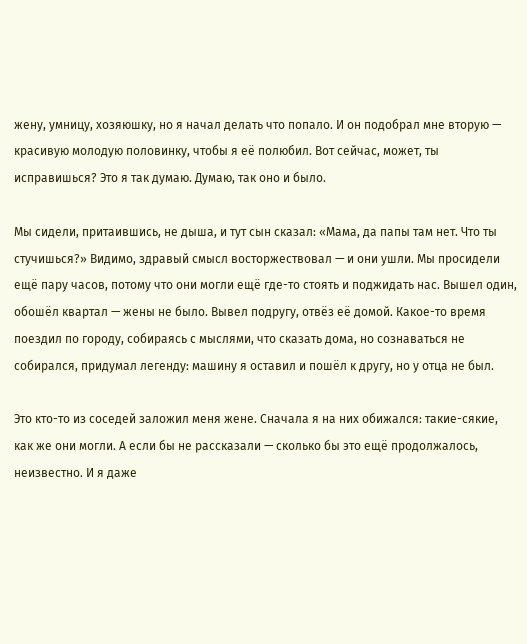жену, умницу, хозяюшку, но я начал делать что попало. И он подобрал мне вторую — красивую молодую половинку, чтобы я её полюбил. Вот сейчас, может, ты исправишься? Это я так думаю. Думаю, так оно и было.

Мы сидели, притаившись, не дыша, и тут сын сказал: «Мама, да папы там нет. Что ты стучишься?» Видимо, здравый смысл восторжествовал — и они ушли. Мы просидели ещё пару часов, потому что они могли ещё где-то стоять и поджидать нас. Вышел один, обошёл квартал — жены не было. Вывел подругу, отвёз её домой. Какое-то время поездил по городу, собираясь с мыслями, что сказать дома, но сознаваться не собирался, придумал легенду: машину я оставил и пошёл к другу, но у отца не был.

Это кто-то из соседей заложил меня жене. Сначала я на них обижался: такие-сякие, как же они могли. А если бы не рассказали — сколько бы это ещё продолжалось, неизвестно. И я даже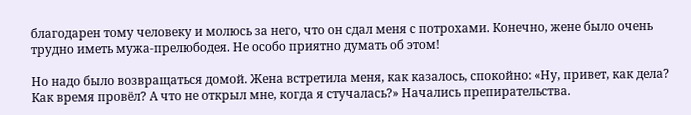благодарен тому человеку и молюсь за него, что он сдал меня с потрохами. Конечно, жене было очень трудно иметь мужа-прелюбодея. Не особо приятно думать об этом!

Но надо было возвращаться домой. Жена встретила меня, как казалось, спокойно: «Ну, привет, как дела? Как время провёл? А что не открыл мне, когда я стучалась?» Начались препирательства.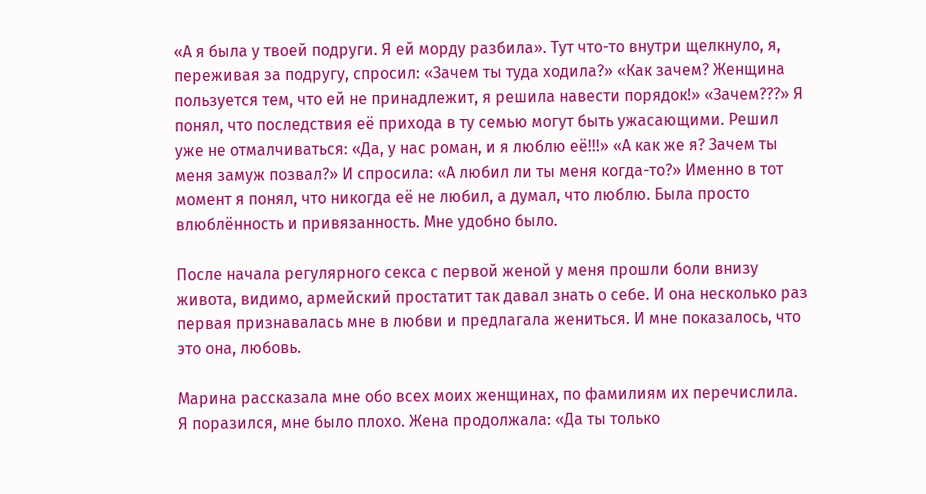«А я была у твоей подруги. Я ей морду разбила». Тут что-то внутри щелкнуло, я, переживая за подругу, спросил: «Зачем ты туда ходила?» «Как зачем? Женщина пользуется тем, что ей не принадлежит, я решила навести порядок!» «Зачем???» Я понял, что последствия её прихода в ту семью могут быть ужасающими. Решил уже не отмалчиваться: «Да, у нас роман, и я люблю её!!!» «А как же я? Зачем ты меня замуж позвал?» И спросила: «А любил ли ты меня когда-то?» Именно в тот момент я понял, что никогда её не любил, а думал, что люблю. Была просто влюблённость и привязанность. Мне удобно было.

После начала регулярного секса с первой женой у меня прошли боли внизу живота, видимо, армейский простатит так давал знать о себе. И она несколько раз первая признавалась мне в любви и предлагала жениться. И мне показалось, что это она, любовь.

Марина рассказала мне обо всех моих женщинах, по фамилиям их перечислила. Я поразился, мне было плохо. Жена продолжала: «Да ты только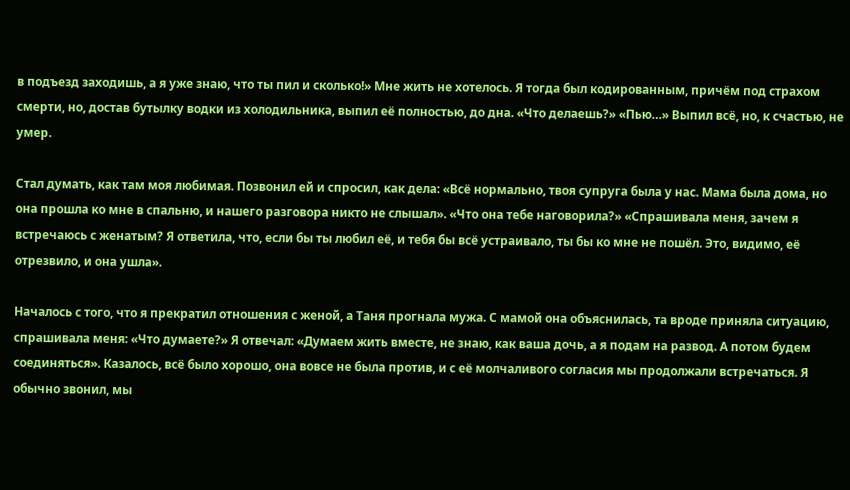в подъезд заходишь, а я уже знаю, что ты пил и сколько!» Мне жить не хотелось. Я тогда был кодированным, причём под страхом смерти, но, достав бутылку водки из холодильника, выпил её полностью, до дна. «Что делаешь?» «Пью…» Выпил всё, но, к счастью, не умер.

Стал думать, как там моя любимая. Позвонил ей и спросил, как дела: «Всё нормально, твоя супруга была у нас. Мама была дома, но она прошла ко мне в спальню, и нашего разговора никто не слышал». «Что она тебе наговорила?» «Спрашивала меня, зачем я встречаюсь с женатым? Я ответила, что, если бы ты любил её, и тебя бы всё устраивало, ты бы ко мне не пошёл. Это, видимо, её отрезвило, и она ушла».

Началось с того, что я прекратил отношения с женой, а Таня прогнала мужа. С мамой она объяснилась, та вроде приняла ситуацию, спрашивала меня: «Что думаете?» Я отвечал: «Думаем жить вместе, не знаю, как ваша дочь, а я подам на развод. А потом будем соединяться». Казалось, всё было хорошо, она вовсе не была против, и с её молчаливого согласия мы продолжали встречаться. Я обычно звонил, мы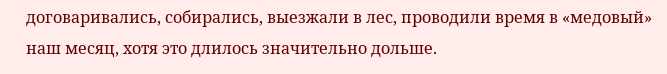договаривались, собирались, выезжали в лес, проводили время в «медовый» наш месяц, хотя это длилось значительно дольше.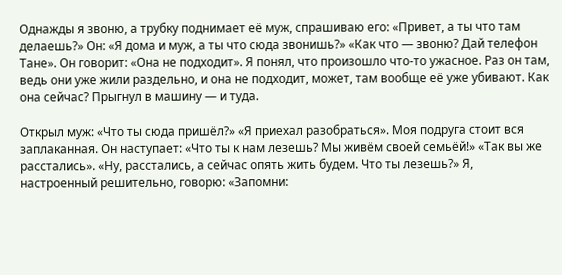Однажды я звоню, а трубку поднимает её муж, спрашиваю его: «Привет, а ты что там делаешь?» Он: «Я дома и муж, а ты что сюда звонишь?» «Как что — звоню? Дай телефон Тане». Он говорит: «Она не подходит». Я понял, что произошло что-то ужасное. Раз он там, ведь они уже жили раздельно, и она не подходит, может, там вообще её уже убивают. Как она сейчас? Прыгнул в машину — и туда.

Открыл муж: «Что ты сюда пришёл?» «Я приехал разобраться». Моя подруга стоит вся заплаканная. Он наступает: «Что ты к нам лезешь? Мы живём своей семьёй!» «Так вы же расстались». «Ну, расстались, а сейчас опять жить будем. Что ты лезешь?» Я, настроенный решительно, говорю: «Запомни: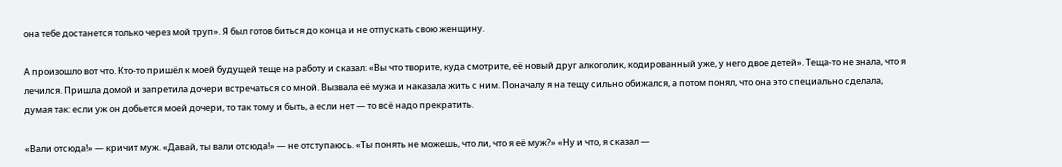она тебе достанется только через мой труп». Я был готов биться до конца и не отпускать свою женщину.

А произошло вот что. Кто-то пришёл к моей будущей теще на работу и сказал: «Вы что творите, куда смотрите, её новый друг алкоголик, кодированный уже, у него двое детей». Теща-то не знала, что я лечился. Пришла домой и запретила дочери встречаться со мной. Вызвала её мужа и наказала жить с ним. Поначалу я на тещу сильно обижался, а потом понял, что она это специально сделала, думая так: если уж он добьется моей дочери, то так тому и быть, а если нет — то всё надо прекратить.

«Вали отсюда!» — кричит муж. «Давай, ты вали отсюда!» — не отступаюсь. «Ты понять не можешь, что ли, что я её муж?» «Ну и что, я сказал —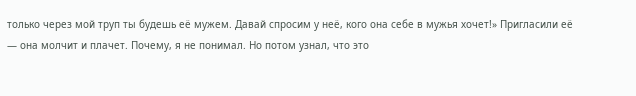только через мой труп ты будешь её мужем. Давай спросим у неё, кого она себе в мужья хочет!» Пригласили её — она молчит и плачет. Почему, я не понимал. Но потом узнал, что это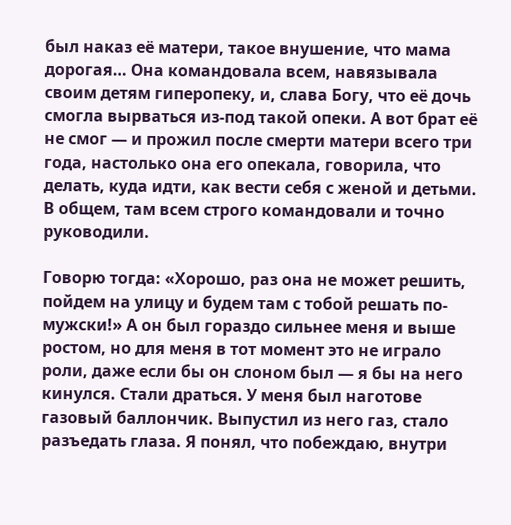был наказ её матери, такое внушение, что мама дорогая… Она командовала всем, навязывала своим детям гиперопеку, и, слава Богу, что её дочь смогла вырваться из-под такой опеки. А вот брат её не смог — и прожил после смерти матери всего три года, настолько она его опекала, говорила, что делать, куда идти, как вести себя с женой и детьми. В общем, там всем строго командовали и точно руководили.

Говорю тогда: «Хорошо, раз она не может решить, пойдем на улицу и будем там с тобой решать по-мужски!» А он был гораздо сильнее меня и выше ростом, но для меня в тот момент это не играло роли, даже если бы он слоном был — я бы на него кинулся. Стали драться. У меня был наготове газовый баллончик. Выпустил из него газ, стало разъедать глаза. Я понял, что побеждаю, внутри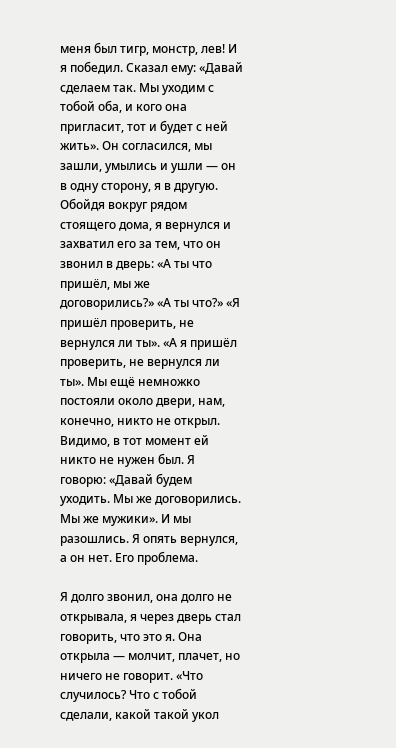меня был тигр, монстр, лев! И я победил. Сказал ему: «Давай сделаем так. Мы уходим с тобой оба, и кого она пригласит, тот и будет с ней жить». Он согласился, мы зашли, умылись и ушли — он в одну сторону, я в другую. Обойдя вокруг рядом стоящего дома, я вернулся и захватил его за тем, что он звонил в дверь: «А ты что пришёл, мы же договорились?» «А ты что?» «Я пришёл проверить, не вернулся ли ты». «А я пришёл проверить, не вернулся ли ты». Мы ещё немножко постояли около двери, нам, конечно, никто не открыл. Видимо, в тот момент ей никто не нужен был. Я говорю: «Давай будем уходить. Мы же договорились. Мы же мужики». И мы разошлись. Я опять вернулся, а он нет. Его проблема.

Я долго звонил, она долго не открывала, я через дверь стал говорить, что это я. Она открыла — молчит, плачет, но ничего не говорит. «Что случилось? Что с тобой сделали, какой такой укол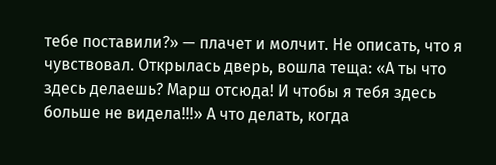тебе поставили?» — плачет и молчит. Не описать, что я чувствовал. Открылась дверь, вошла теща: «А ты что здесь делаешь? Марш отсюда! И чтобы я тебя здесь больше не видела!!!» А что делать, когда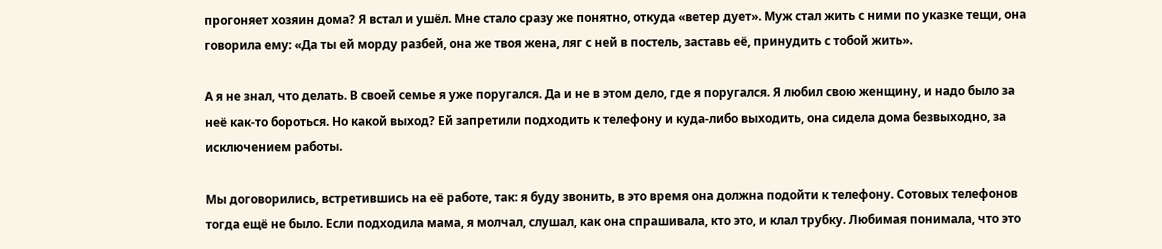прогоняет хозяин дома? Я встал и ушёл. Мне стало сразу же понятно, откуда «ветер дует». Муж стал жить с ними по указке тещи, она говорила ему: «Да ты ей морду разбей, она же твоя жена, ляг с ней в постель, заставь её, принудить с тобой жить».

А я не знал, что делать. В своей семье я уже поругался. Да и не в этом дело, где я поругался. Я любил свою женщину, и надо было за неё как-то бороться. Но какой выход? Ей запретили подходить к телефону и куда-либо выходить, она сидела дома безвыходно, за исключением работы.

Мы договорились, встретившись на её работе, так: я буду звонить, в это время она должна подойти к телефону. Сотовых телефонов тогда ещё не было. Если подходила мама, я молчал, слушал, как она спрашивала, кто это, и клал трубку. Любимая понимала, что это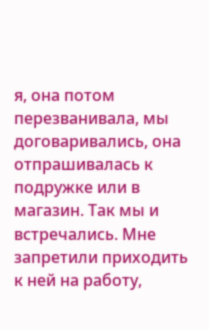я, она потом перезванивала, мы договаривались, она отпрашивалась к подружке или в магазин. Так мы и встречались. Мне запретили приходить к ней на работу,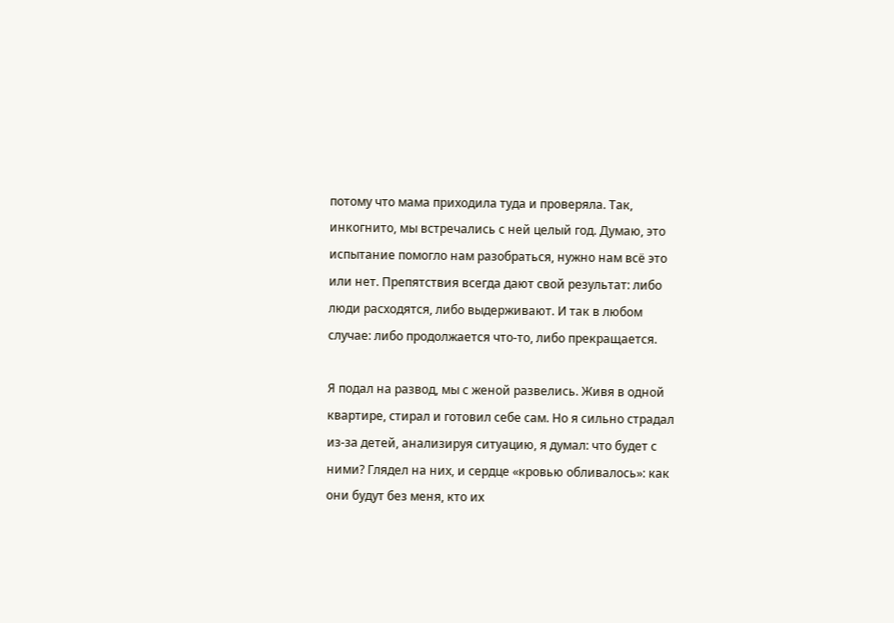потому что мама приходила туда и проверяла. Так, инкогнито, мы встречались с ней целый год. Думаю, это испытание помогло нам разобраться, нужно нам всё это или нет. Препятствия всегда дают свой результат: либо люди расходятся, либо выдерживают. И так в любом случае: либо продолжается что-то, либо прекращается.

Я подал на развод, мы с женой развелись. Живя в одной квартире, стирал и готовил себе сам. Но я сильно страдал из-за детей, анализируя ситуацию, я думал: что будет с ними? Глядел на них, и сердце «кровью обливалось»: как они будут без меня, кто их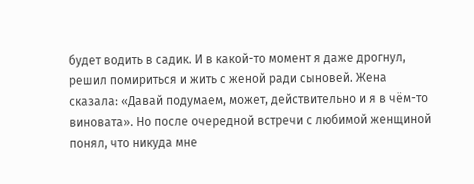будет водить в садик. И в какой-то момент я даже дрогнул, решил помириться и жить с женой ради сыновей. Жена сказала: «Давай подумаем, может, действительно и я в чём-то виновата». Но после очередной встречи с любимой женщиной понял, что никуда мне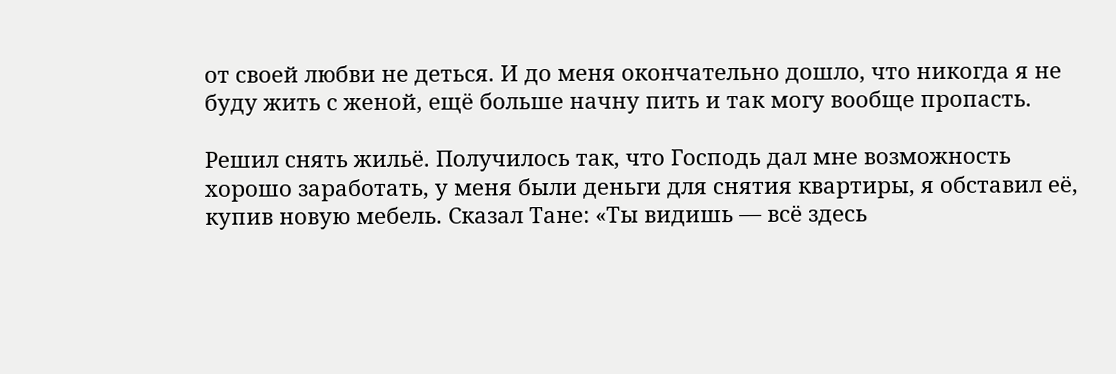от своей любви не деться. И до меня окончательно дошло, что никогда я не буду жить с женой, ещё больше начну пить и так могу вообще пропасть.

Решил снять жильё. Получилось так, что Господь дал мне возможность хорошо заработать, у меня были деньги для снятия квартиры, я обставил её, купив новую мебель. Сказал Тане: «Ты видишь — всё здесь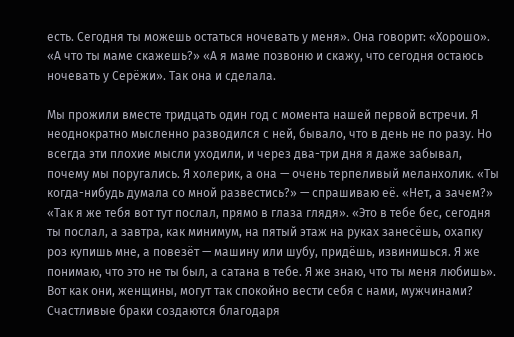есть. Сегодня ты можешь остаться ночевать у меня». Она говорит: «Хорошо». «А что ты маме скажешь?» «А я маме позвоню и скажу, что сегодня остаюсь ночевать у Серёжи». Так она и сделала.

Мы прожили вместе тридцать один год с момента нашей первой встречи. Я неоднократно мысленно разводился с ней, бывало, что в день не по разу. Но всегда эти плохие мысли уходили, и через два-три дня я даже забывал, почему мы поругались. Я холерик, а она — очень терпеливый меланхолик. «Ты когда-нибудь думала со мной развестись?» — спрашиваю её. «Нет, а зачем?» «Так я же тебя вот тут послал, прямо в глаза глядя». «Это в тебе бес, сегодня ты послал, а завтра, как минимум, на пятый этаж на руках занесёшь, охапку роз купишь мне, а повезёт — машину или шубу, придёшь, извинишься. Я же понимаю, что это не ты был, а сатана в тебе. Я же знаю, что ты меня любишь». Вот как они, женщины, могут так спокойно вести себя с нами, мужчинами? Счастливые браки создаются благодаря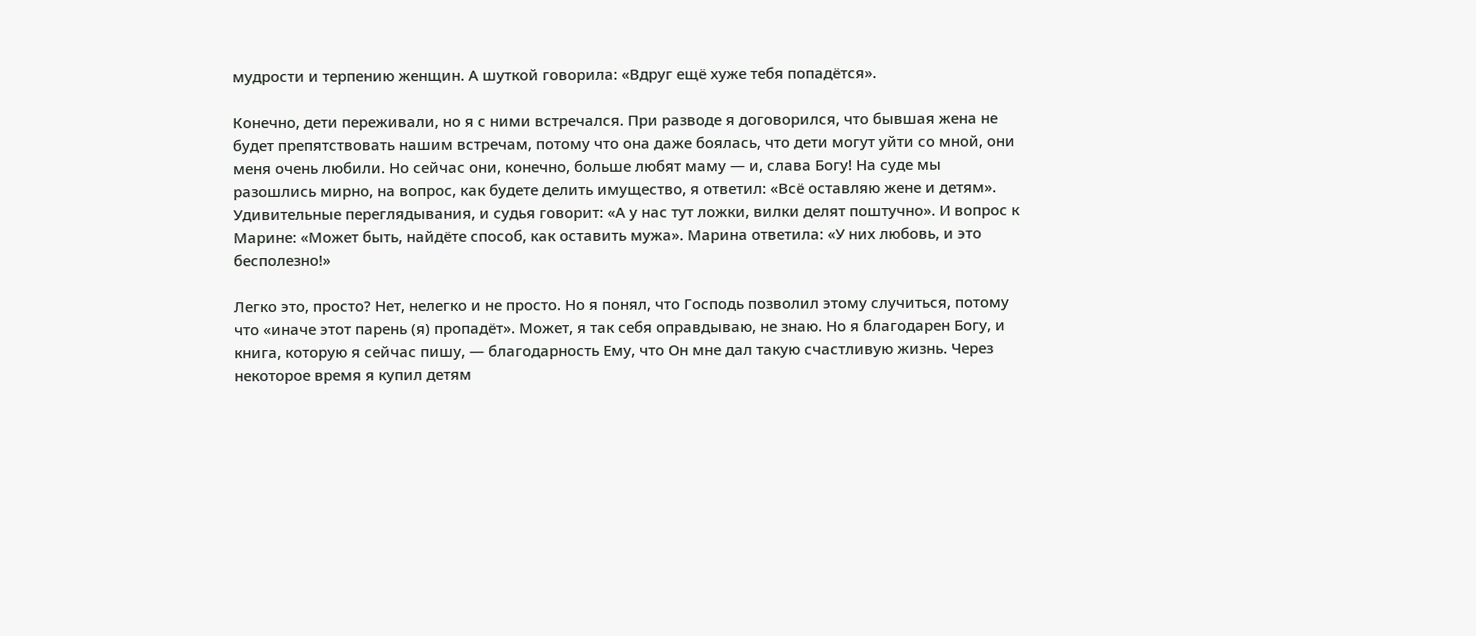мудрости и терпению женщин. А шуткой говорила: «Вдруг ещё хуже тебя попадётся».

Конечно, дети переживали, но я с ними встречался. При разводе я договорился, что бывшая жена не будет препятствовать нашим встречам, потому что она даже боялась, что дети могут уйти со мной, они меня очень любили. Но сейчас они, конечно, больше любят маму — и, слава Богу! На суде мы разошлись мирно, на вопрос, как будете делить имущество, я ответил: «Всё оставляю жене и детям». Удивительные переглядывания, и судья говорит: «А у нас тут ложки, вилки делят поштучно». И вопрос к Марине: «Может быть, найдёте способ, как оставить мужа». Марина ответила: «У них любовь, и это бесполезно!»

Легко это, просто? Нет, нелегко и не просто. Но я понял, что Господь позволил этому случиться, потому что «иначе этот парень (я) пропадёт». Может, я так себя оправдываю, не знаю. Но я благодарен Богу, и книга, которую я сейчас пишу, — благодарность Ему, что Он мне дал такую счастливую жизнь. Через некоторое время я купил детям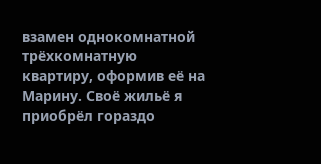взамен однокомнатной трёхкомнатную квартиру, оформив её на Марину. Своё жильё я приобрёл гораздо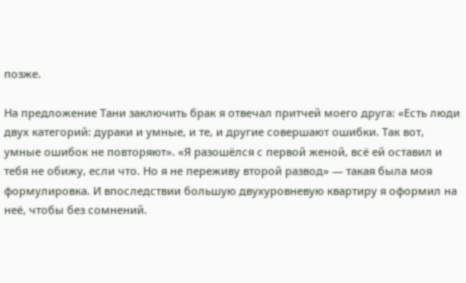позже.

На предложение Тани заключить брак я отвечал притчей моего друга: «Есть люди двух категорий: дураки и умные, и те, и другие совершают ошибки. Так вот, умные ошибок не повторяют». «Я разошёлся с первой женой, всё ей оставил и тебя не обижу, если что. Но я не переживу второй развод» — такая была моя формулировка. И впоследствии большую двухуровневую квартиру я оформил на неё, чтобы без сомнений.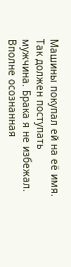Машины покупал ей на её имя. Так должен поступать мужчина. Брака я не избежал. Вполне осознанная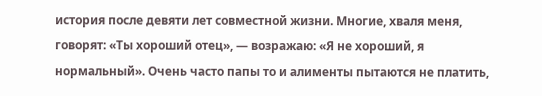история после девяти лет совместной жизни. Многие, хваля меня, говорят: «Ты хороший отец», — возражаю: «Я не хороший, я нормальный». Очень часто папы то и алименты пытаются не платить,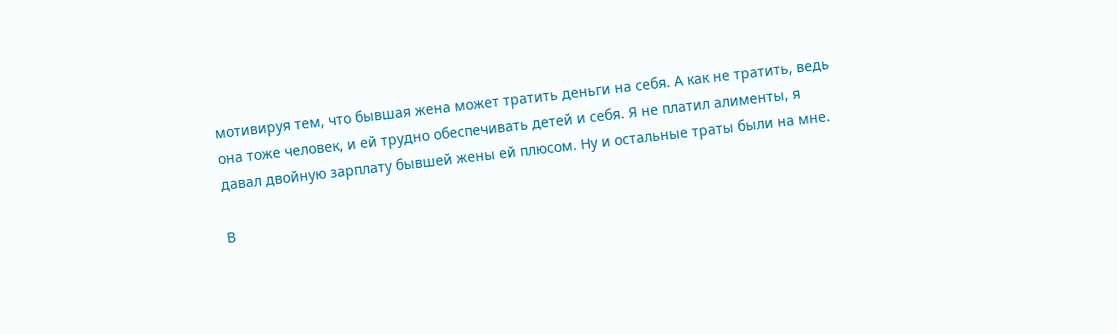мотивируя тем, что бывшая жена может тратить деньги на себя. А как не тратить, ведь она тоже человек, и ей трудно обеспечивать детей и себя. Я не платил алименты, я давал двойную зарплату бывшей жены ей плюсом. Ну и остальные траты были на мне.

В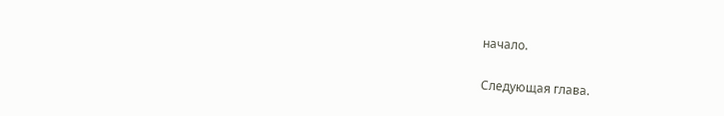начало.

Следующая глава.